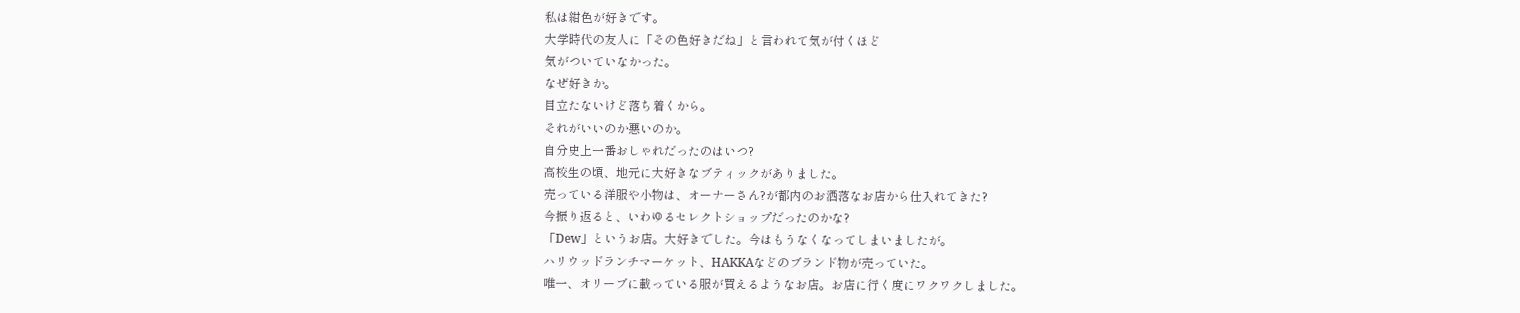私は紺色が好きです。
大学時代の友人に「その色好きだね」と言われて気が付くほど
気がついていなかった。
なぜ好きか。
目立たないけど落ち着くから。
それがいいのか悪いのか。
自分史上一番おしゃれだったのはいつ?
高校生の頃、地元に大好きなブティックがありました。
売っている洋服や小物は、オーナーさん?が都内のお洒落なお店から仕入れてきた?
今振り返ると、いわゆるセレクトショップだったのかな?
「Dew」というお店。大好きでした。今はもうなくなってしまいましたが。
ハリウッドランチマーケット、HAKKAなどのブランド物が売っていた。
唯一、オリーブに載っている服が買えるようなお店。お店に行く度にワクワクしました。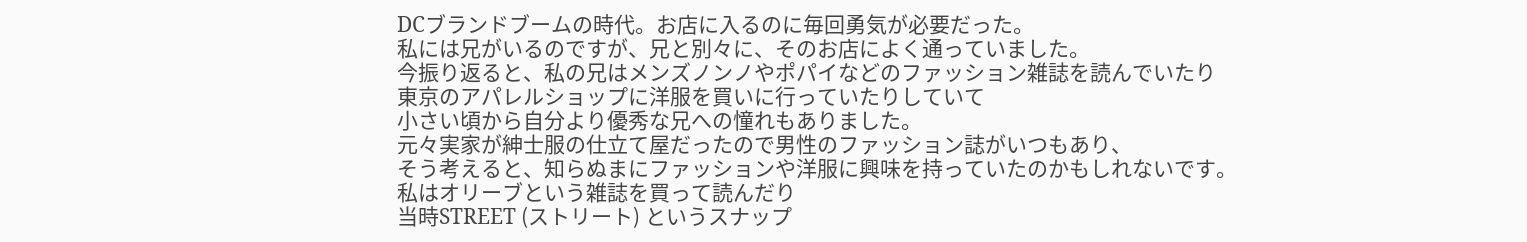DCブランドブームの時代。お店に入るのに毎回勇気が必要だった。
私には兄がいるのですが、兄と別々に、そのお店によく通っていました。
今振り返ると、私の兄はメンズノンノやポパイなどのファッション雑誌を読んでいたり
東京のアパレルショップに洋服を買いに行っていたりしていて
小さい頃から自分より優秀な兄への憧れもありました。
元々実家が紳士服の仕立て屋だったので男性のファッション誌がいつもあり、
そう考えると、知らぬまにファッションや洋服に興味を持っていたのかもしれないです。
私はオリーブという雑誌を買って読んだり
当時STREET (ストリート) というスナップ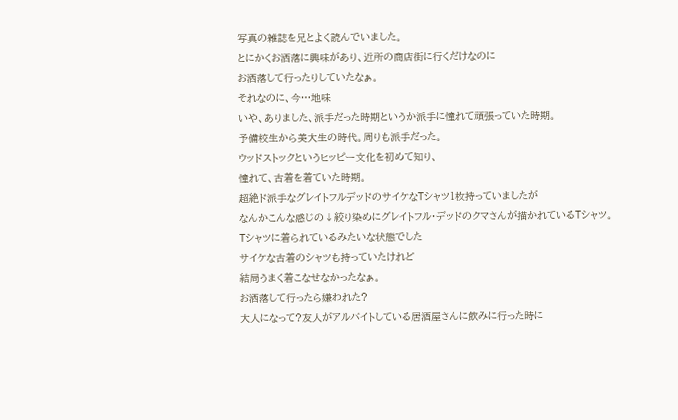写真の雑誌を兄とよく読んでいました。
とにかくお洒落に興味があり、近所の商店街に行くだけなのに
お洒落して行ったりしていたなぁ。
それなのに、今…地味
いや、ありました、派手だった時期というか派手に憧れて頑張っていた時期。
予備校生から美大生の時代。周りも派手だった。
ウッドストックというヒッピー文化を初めて知り、
憧れて、古着を着ていた時期。
超絶ド派手なグレイトフルデッドのサイケなTシャツ1枚持っていましたが
なんかこんな感じの↓絞り染めにグレイトフル・デッドのクマさんが描かれているTシャツ。
Tシャツに着られているみたいな状態でした
サイケな古着のシャツも持っていたけれど
結局うまく着こなせなかったなぁ。
お洒落して行ったら嫌われた?
大人になって?友人がアルバイトしている居酒屋さんに飲みに行った時に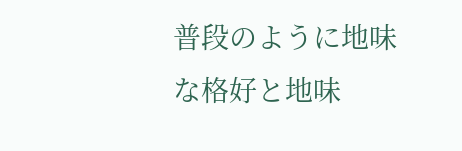普段のように地味な格好と地味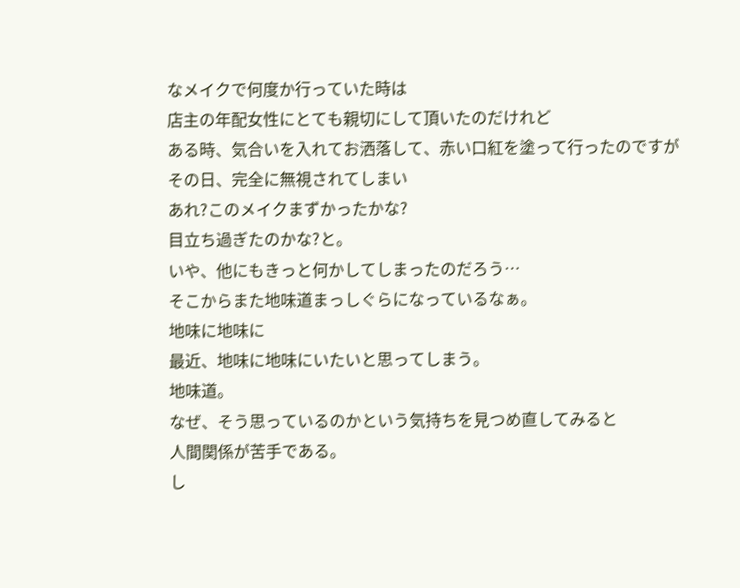なメイクで何度か行っていた時は
店主の年配女性にとても親切にして頂いたのだけれど
ある時、気合いを入れてお洒落して、赤い口紅を塗って行ったのですが
その日、完全に無視されてしまい
あれ?このメイクまずかったかな?
目立ち過ぎたのかな?と。
いや、他にもきっと何かしてしまったのだろう…
そこからまた地味道まっしぐらになっているなぁ。
地味に地味に
最近、地味に地味にいたいと思ってしまう。
地味道。
なぜ、そう思っているのかという気持ちを見つめ直してみると
人間関係が苦手である。
し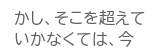かし、そこを超えていかなくては、今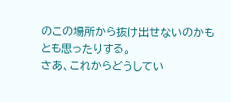のこの場所から抜け出せないのかも
とも思ったりする。
さあ、これからどうしてい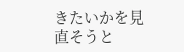きたいかを見直そうと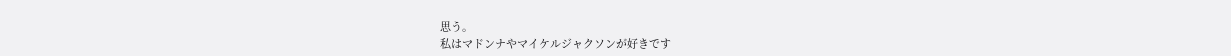思う。
私はマドンナやマイケルジャクソンが好きです